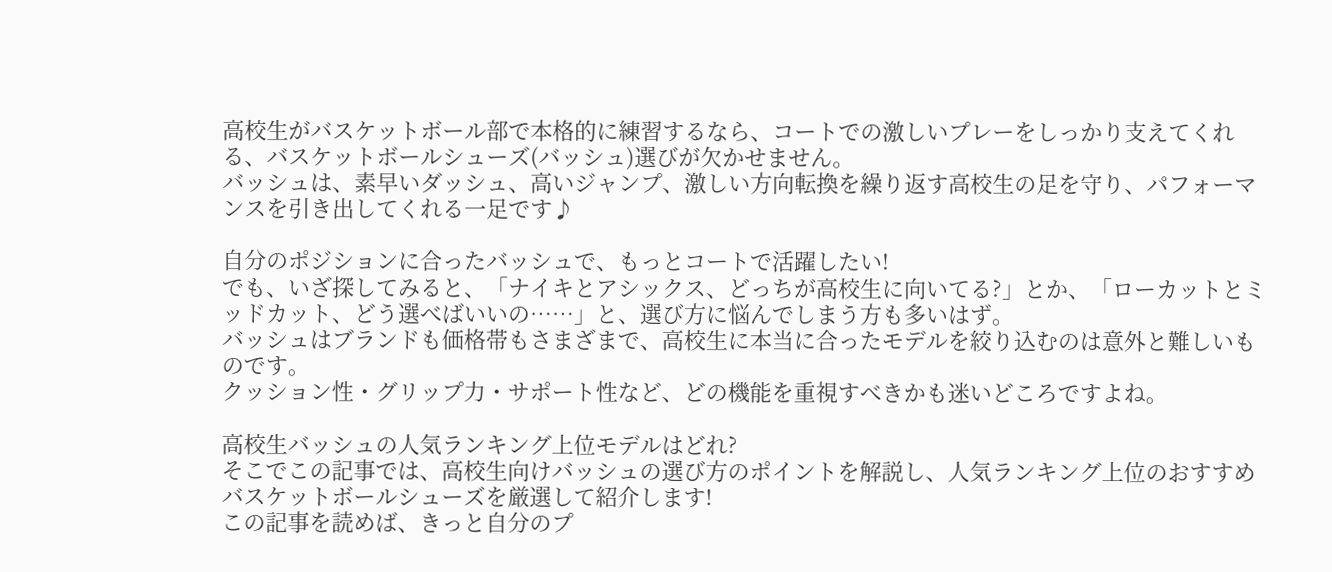高校生がバスケットボール部で本格的に練習するなら、コートでの激しいプレーをしっかり支えてくれる、バスケットボールシューズ(バッシュ)選びが欠かせません。
バッシュは、素早いダッシュ、高いジャンプ、激しい方向転換を繰り返す高校生の足を守り、パフォーマンスを引き出してくれる一足です♪

自分のポジションに合ったバッシュで、もっとコートで活躍したい!
でも、いざ探してみると、「ナイキとアシックス、どっちが高校生に向いてる?」とか、「ローカットとミッドカット、どう選べばいいの……」と、選び方に悩んでしまう方も多いはず。
バッシュはブランドも価格帯もさまざまで、高校生に本当に合ったモデルを絞り込むのは意外と難しいものです。
クッション性・グリップ力・サポート性など、どの機能を重視すべきかも迷いどころですよね。

高校生バッシュの人気ランキング上位モデルはどれ?
そこでこの記事では、高校生向けバッシュの選び方のポイントを解説し、人気ランキング上位のおすすめバスケットボールシューズを厳選して紹介します!
この記事を読めば、きっと自分のプ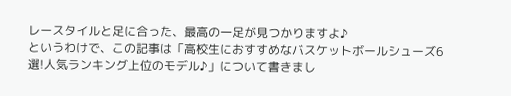レースタイルと足に合った、最高の一足が見つかりますよ♪
というわけで、この記事は「高校生におすすめなバスケットボールシューズ6選!人気ランキング上位のモデル♪」について書きまし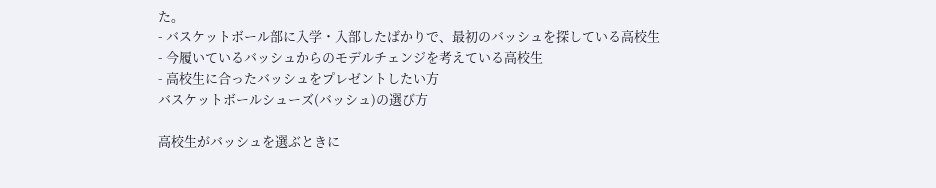た。
- バスケットボール部に入学・入部したばかりで、最初のバッシュを探している高校生
- 今履いているバッシュからのモデルチェンジを考えている高校生
- 高校生に合ったバッシュをプレゼントしたい方
バスケットボールシューズ(バッシュ)の選び方

高校生がバッシュを選ぶときに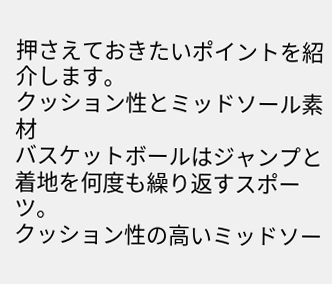押さえておきたいポイントを紹介します。
クッション性とミッドソール素材
バスケットボールはジャンプと着地を何度も繰り返すスポーツ。
クッション性の高いミッドソー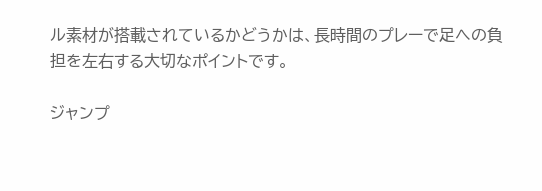ル素材が搭載されているかどうかは、長時間のプレーで足への負担を左右する大切なポイントです。

ジャンプ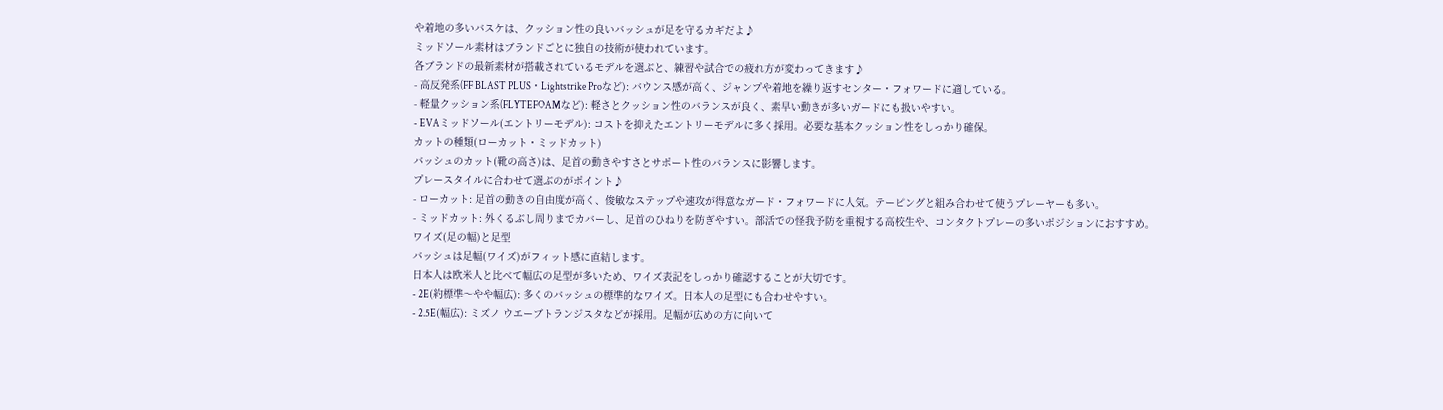や着地の多いバスケは、クッション性の良いバッシュが足を守るカギだよ♪
ミッドソール素材はブランドごとに独自の技術が使われています。
各ブランドの最新素材が搭載されているモデルを選ぶと、練習や試合での疲れ方が変わってきます♪
- 高反発系(FF BLAST PLUS・Lightstrike Proなど): バウンス感が高く、ジャンプや着地を繰り返すセンター・フォワードに適している。
- 軽量クッション系(FLYTEFOAMなど): 軽さとクッション性のバランスが良く、素早い動きが多いガードにも扱いやすい。
- EVAミッドソール(エントリーモデル): コストを抑えたエントリーモデルに多く採用。必要な基本クッション性をしっかり確保。
カットの種類(ローカット・ミッドカット)
バッシュのカット(靴の高さ)は、足首の動きやすさとサポート性のバランスに影響します。
プレースタイルに合わせて選ぶのがポイント♪
- ローカット: 足首の動きの自由度が高く、俊敏なステップや速攻が得意なガード・フォワードに人気。テーピングと組み合わせて使うプレーヤーも多い。
- ミッドカット: 外くるぶし周りまでカバーし、足首のひねりを防ぎやすい。部活での怪我予防を重視する高校生や、コンタクトプレーの多いポジションにおすすめ。
ワイズ(足の幅)と足型
バッシュは足幅(ワイズ)がフィット感に直結します。
日本人は欧米人と比べて幅広の足型が多いため、ワイズ表記をしっかり確認することが大切です。
- 2E(約標準〜やや幅広): 多くのバッシュの標準的なワイズ。日本人の足型にも合わせやすい。
- 2.5E(幅広): ミズノ ウエーブトランジスタなどが採用。足幅が広めの方に向いて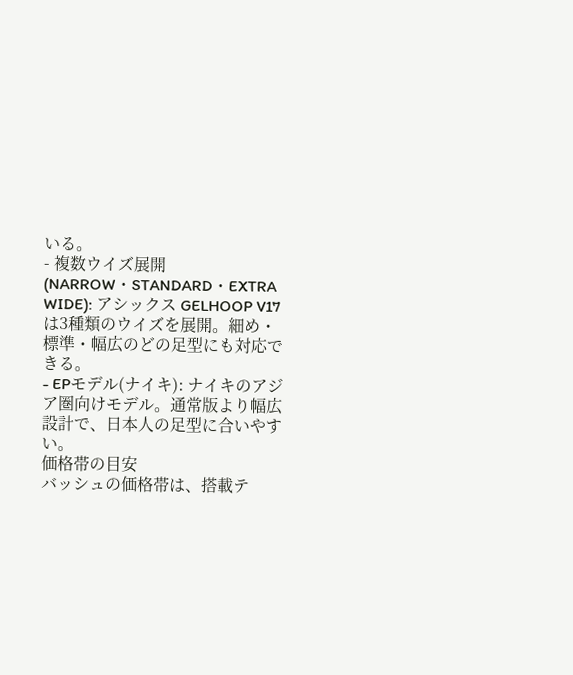いる。
- 複数ウイズ展開(NARROW・STANDARD・EXTRA WIDE): アシックス GELHOOP V17は3種類のウイズを展開。細め・標準・幅広のどの足型にも対応できる。
- EPモデル(ナイキ): ナイキのアジア圏向けモデル。通常版より幅広設計で、日本人の足型に合いやすい。
価格帯の目安
バッシュの価格帯は、搭載テ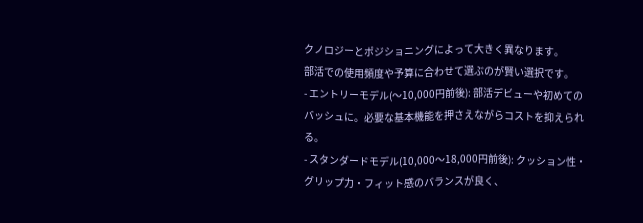クノロジーとポジショニングによって大きく異なります。
部活での使用頻度や予算に合わせて選ぶのが賢い選択です。
- エントリーモデル(〜10,000円前後): 部活デビューや初めてのバッシュに。必要な基本機能を押さえながらコストを抑えられる。
- スタンダードモデル(10,000〜18,000円前後): クッション性・グリップ力・フィット感のバランスが良く、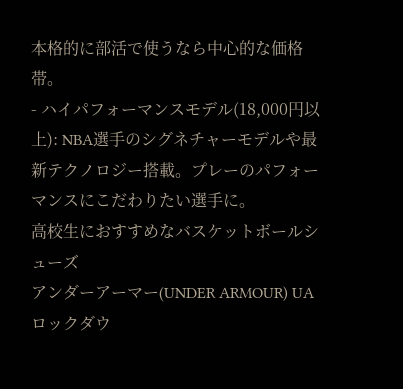本格的に部活で使うなら中心的な価格帯。
- ハイパフォーマンスモデル(18,000円以上): NBA選手のシグネチャーモデルや最新テクノロジー搭載。プレーのパフォーマンスにこだわりたい選手に。
高校生におすすめなバスケットボールシューズ
アンダーアーマー(UNDER ARMOUR) UAロックダウ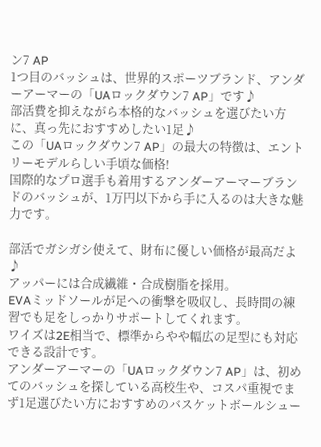ン7 AP
1つ目のバッシュは、世界的スポーツブランド、アンダーアーマーの「UAロックダウン7 AP」です♪
部活費を抑えながら本格的なバッシュを選びたい方に、真っ先におすすめしたい1足♪
この「UAロックダウン7 AP」の最大の特徴は、エントリーモデルらしい手頃な価格!
国際的なプロ選手も着用するアンダーアーマーブランドのバッシュが、1万円以下から手に入るのは大きな魅力です。

部活でガシガシ使えて、財布に優しい価格が最高だよ♪
アッパーには合成繊維・合成樹脂を採用。
EVAミッドソールが足への衝撃を吸収し、長時間の練習でも足をしっかりサポートしてくれます。
ワイズは2E相当で、標準からやや幅広の足型にも対応できる設計です。
アンダーアーマーの「UAロックダウン7 AP」は、初めてのバッシュを探している高校生や、コスパ重視でまず1足選びたい方におすすめのバスケットボールシュー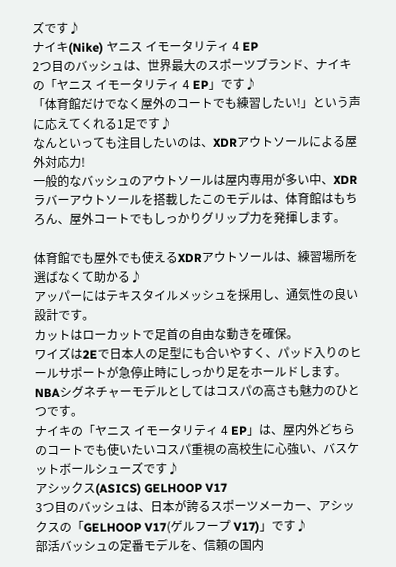ズです♪
ナイキ(Nike) ヤニス イモータリティ 4 EP
2つ目のバッシュは、世界最大のスポーツブランド、ナイキの「ヤニス イモータリティ 4 EP」です♪
「体育館だけでなく屋外のコートでも練習したい!」という声に応えてくれる1足です♪
なんといっても注目したいのは、XDRアウトソールによる屋外対応力!
一般的なバッシュのアウトソールは屋内専用が多い中、XDRラバーアウトソールを搭載したこのモデルは、体育館はもちろん、屋外コートでもしっかりグリップ力を発揮します。

体育館でも屋外でも使えるXDRアウトソールは、練習場所を選ばなくて助かる♪
アッパーにはテキスタイルメッシュを採用し、通気性の良い設計です。
カットはローカットで足首の自由な動きを確保。
ワイズは2Eで日本人の足型にも合いやすく、パッド入りのヒールサポートが急停止時にしっかり足をホールドします。
NBAシグネチャーモデルとしてはコスパの高さも魅力のひとつです。
ナイキの「ヤニス イモータリティ 4 EP」は、屋内外どちらのコートでも使いたいコスパ重視の高校生に心強い、バスケットボールシューズです♪
アシックス(ASICS) GELHOOP V17
3つ目のバッシュは、日本が誇るスポーツメーカー、アシックスの「GELHOOP V17(ゲルフープ V17)」です♪
部活バッシュの定番モデルを、信頼の国内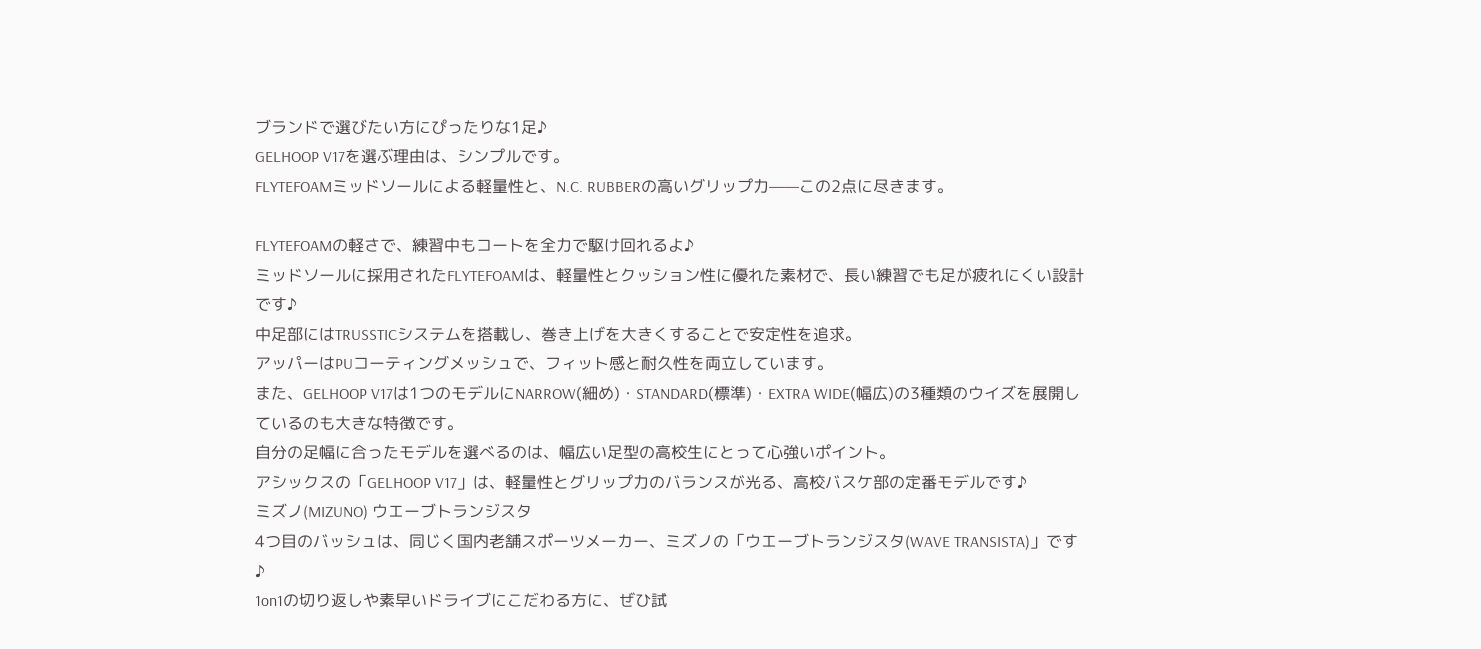ブランドで選びたい方にぴったりな1足♪
GELHOOP V17を選ぶ理由は、シンプルです。
FLYTEFOAMミッドソールによる軽量性と、N.C. RUBBERの高いグリップ力——この2点に尽きます。

FLYTEFOAMの軽さで、練習中もコートを全力で駆け回れるよ♪
ミッドソールに採用されたFLYTEFOAMは、軽量性とクッション性に優れた素材で、長い練習でも足が疲れにくい設計です♪
中足部にはTRUSSTICシステムを搭載し、巻き上げを大きくすることで安定性を追求。
アッパーはPUコーティングメッシュで、フィット感と耐久性を両立しています。
また、GELHOOP V17は1つのモデルにNARROW(細め)・STANDARD(標準)・EXTRA WIDE(幅広)の3種類のウイズを展開しているのも大きな特徴です。
自分の足幅に合ったモデルを選べるのは、幅広い足型の高校生にとって心強いポイント。
アシックスの「GELHOOP V17」は、軽量性とグリップ力のバランスが光る、高校バスケ部の定番モデルです♪
ミズノ(MIZUNO) ウエーブトランジスタ
4つ目のバッシュは、同じく国内老舗スポーツメーカー、ミズノの「ウエーブトランジスタ(WAVE TRANSISTA)」です♪
1on1の切り返しや素早いドライブにこだわる方に、ぜひ試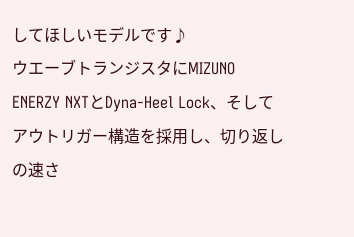してほしいモデルです♪
ウエーブトランジスタにMIZUNO ENERZY NXTとDyna-Heel Lock、そしてアウトリガー構造を採用し、切り返しの速さ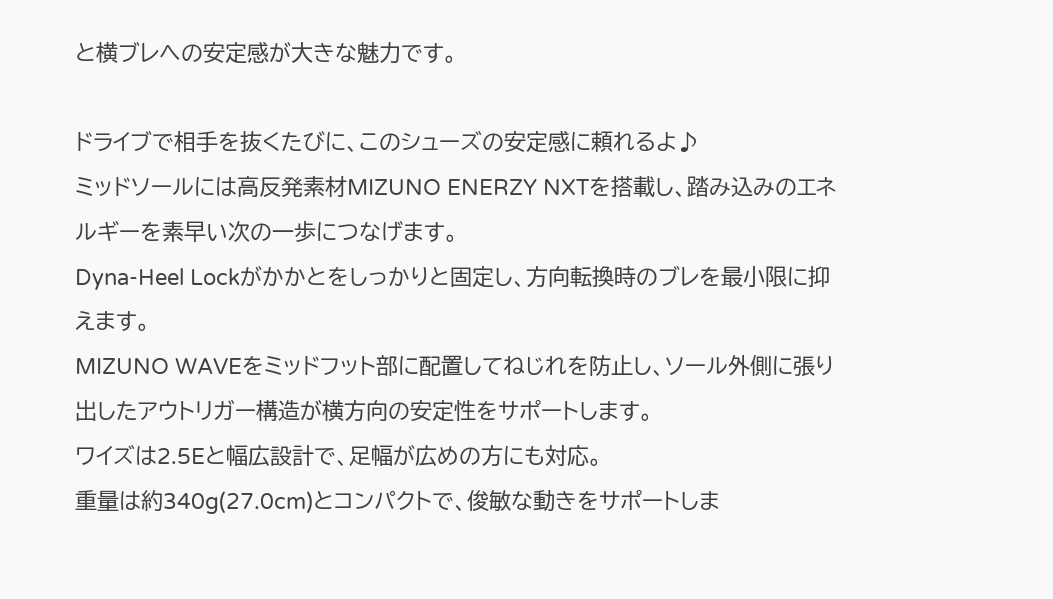と横ブレへの安定感が大きな魅力です。

ドライブで相手を抜くたびに、このシューズの安定感に頼れるよ♪
ミッドソールには高反発素材MIZUNO ENERZY NXTを搭載し、踏み込みのエネルギーを素早い次の一歩につなげます。
Dyna-Heel Lockがかかとをしっかりと固定し、方向転換時のブレを最小限に抑えます。
MIZUNO WAVEをミッドフット部に配置してねじれを防止し、ソール外側に張り出したアウトリガー構造が横方向の安定性をサポートします。
ワイズは2.5Eと幅広設計で、足幅が広めの方にも対応。
重量は約340g(27.0cm)とコンパクトで、俊敏な動きをサポートしま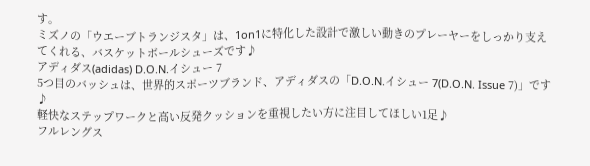す。
ミズノの「ウエーブトランジスタ」は、1on1に特化した設計で激しい動きのプレーヤーをしっかり支えてくれる、バスケットボールシューズです♪
アディダス(adidas) D.O.N.イシュー 7
5つ目のバッシュは、世界的スポーツブランド、アディダスの「D.O.N.イシュー 7(D.O.N. Issue 7)」です♪
軽快なステップワークと高い反発クッションを重視したい方に注目してほしい1足♪
フルレングス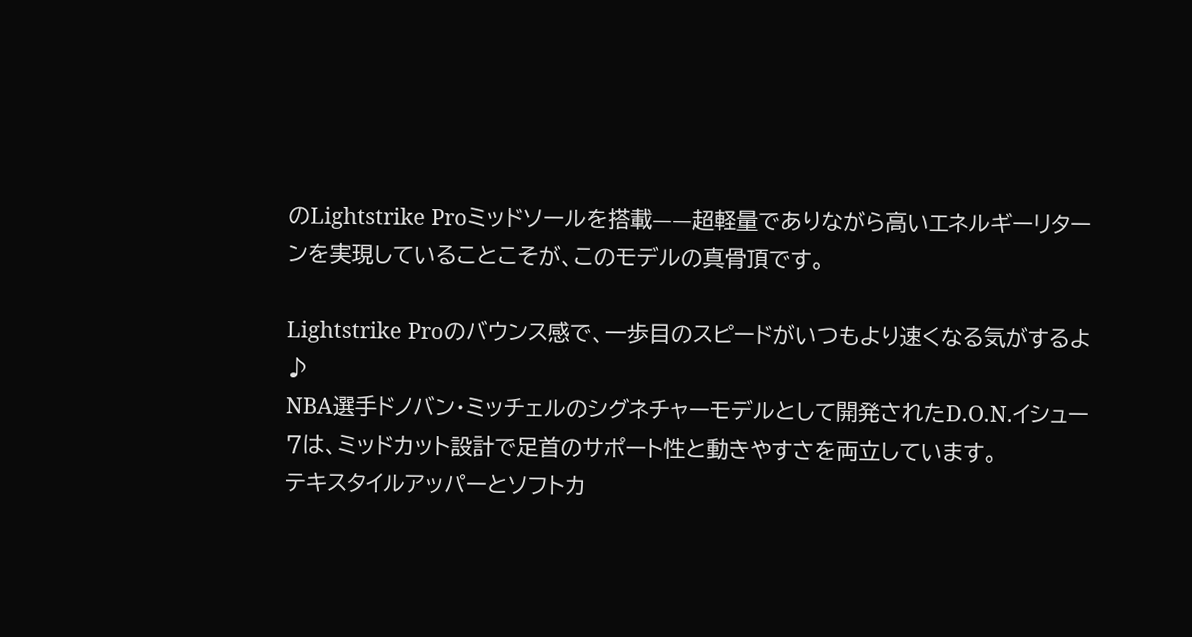のLightstrike Proミッドソールを搭載——超軽量でありながら高いエネルギーリターンを実現していることこそが、このモデルの真骨頂です。

Lightstrike Proのバウンス感で、一歩目のスピードがいつもより速くなる気がするよ♪
NBA選手ドノバン・ミッチェルのシグネチャーモデルとして開発されたD.O.N.イシュー 7は、ミッドカット設計で足首のサポート性と動きやすさを両立しています。
テキスタイルアッパーとソフトカ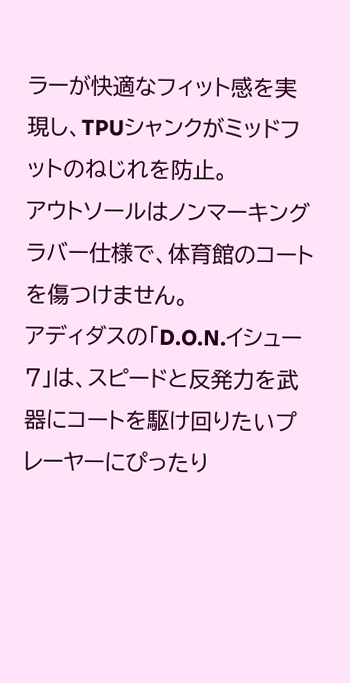ラーが快適なフィット感を実現し、TPUシャンクがミッドフットのねじれを防止。
アウトソールはノンマーキングラバー仕様で、体育館のコートを傷つけません。
アディダスの「D.O.N.イシュー 7」は、スピードと反発力を武器にコートを駆け回りたいプレーヤーにぴったり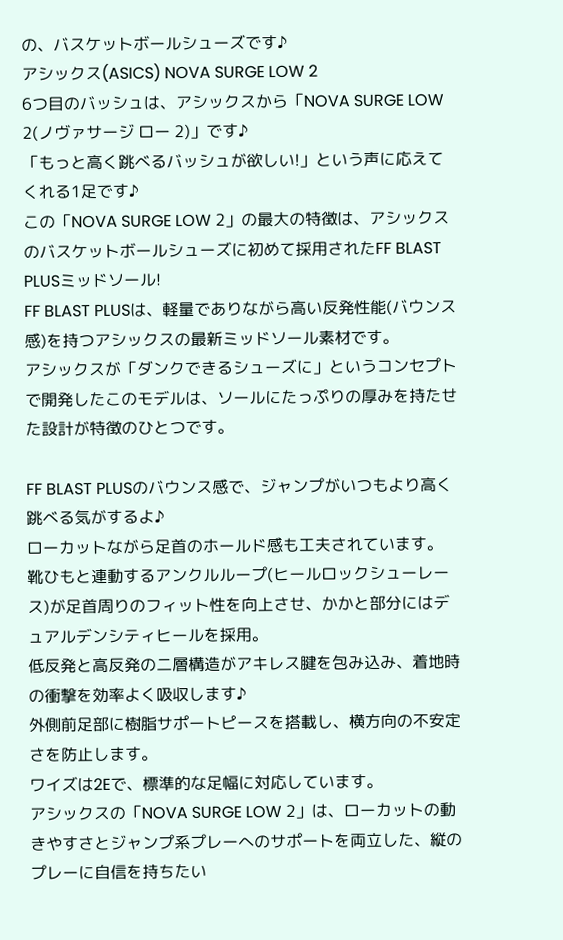の、バスケットボールシューズです♪
アシックス(ASICS) NOVA SURGE LOW 2
6つ目のバッシュは、アシックスから「NOVA SURGE LOW 2(ノヴァサージ ロー 2)」です♪
「もっと高く跳べるバッシュが欲しい!」という声に応えてくれる1足です♪
この「NOVA SURGE LOW 2」の最大の特徴は、アシックスのバスケットボールシューズに初めて採用されたFF BLAST PLUSミッドソール!
FF BLAST PLUSは、軽量でありながら高い反発性能(バウンス感)を持つアシックスの最新ミッドソール素材です。
アシックスが「ダンクできるシューズに」というコンセプトで開発したこのモデルは、ソールにたっぷりの厚みを持たせた設計が特徴のひとつです。

FF BLAST PLUSのバウンス感で、ジャンプがいつもより高く跳べる気がするよ♪
ローカットながら足首のホールド感も工夫されています。
靴ひもと連動するアンクルループ(ヒールロックシューレース)が足首周りのフィット性を向上させ、かかと部分にはデュアルデンシティヒールを採用。
低反発と高反発の二層構造がアキレス腱を包み込み、着地時の衝撃を効率よく吸収します♪
外側前足部に樹脂サポートピースを搭載し、横方向の不安定さを防止します。
ワイズは2Eで、標準的な足幅に対応しています。
アシックスの「NOVA SURGE LOW 2」は、ローカットの動きやすさとジャンプ系プレーへのサポートを両立した、縦のプレーに自信を持ちたい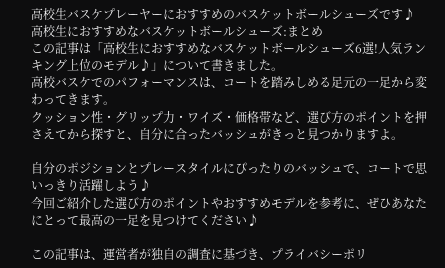高校生バスケプレーヤーにおすすめのバスケットボールシューズです♪
高校生におすすめなバスケットボールシューズ:まとめ
この記事は「高校生におすすめなバスケットボールシューズ6選!人気ランキング上位のモデル♪」について書きました。
高校バスケでのパフォーマンスは、コートを踏みしめる足元の一足から変わってきます。
クッション性・グリップ力・ワイズ・価格帯など、選び方のポイントを押さえてから探すと、自分に合ったバッシュがきっと見つかりますよ。

自分のポジションとプレースタイルにぴったりのバッシュで、コートで思いっきり活躍しよう♪
今回ご紹介した選び方のポイントやおすすめモデルを参考に、ぜひあなたにとって最高の一足を見つけてください♪

この記事は、運営者が独自の調査に基づき、プライバシーポリ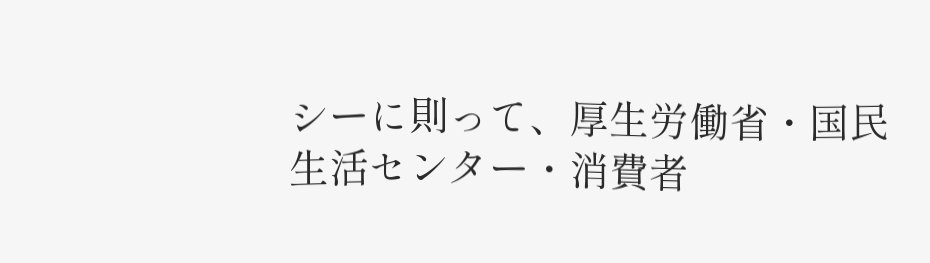シーに則って、厚生労働省・国民生活センター・消費者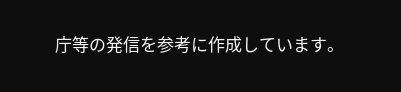庁等の発信を参考に作成しています。